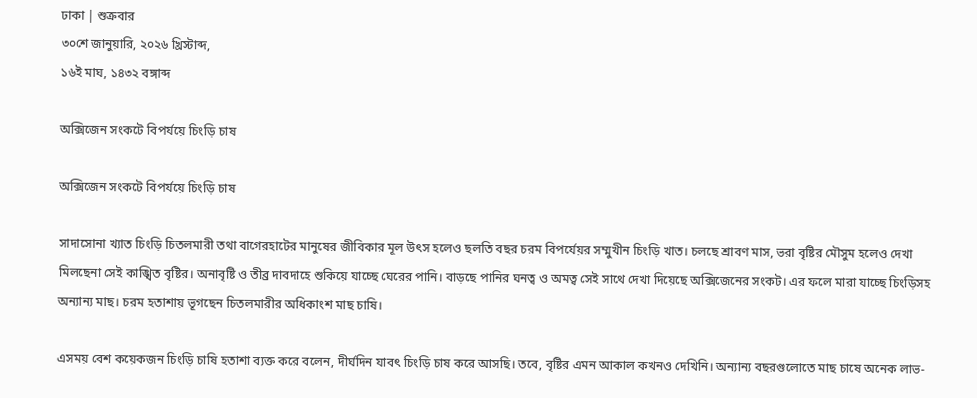ঢাকা | শুক্রবার
৩০শে জানুয়ারি, ২০২৬ খ্রিস্টাব্দ,
১৬ই মাঘ, ১৪৩২ বঙ্গাব্দ

অক্সিজেন সংকটে বিপর্যয়ে চিংড়ি চাষ

অক্সিজেন সংকটে বিপর্যয়ে চিংড়ি চাষ

সাদাসোনা খ্যাত চিংড়ি চিতলমারী তথা বাগেরহাটের মানুষের জীবিকার মূল উৎস হলেও ছলতি বছর চরম বিপর্যেয়র সম্মুখীন চিংড়ি খাত। চলছে শ্রাবণ মাস, ভরা বৃষ্টির মৌসুম হলেও দেখা মিলছেনা সেই কাঙ্খিত বৃষ্টির। অনাবৃষ্টি ও তীব্র দাবদাহে শুকিয়ে যাচ্ছে ঘেরের পানি। বাড়ছে পানির ঘনত্ব ও অমত্ব সেই সাথে দেখা দিয়েছে অক্সিজেনের সংকট। এর ফলে মারা যাচ্ছে চিংড়িসহ অন্যান্য মাছ। চরম হতাশায় ভূগছেন চিতলমারীর অধিকাংশ মাছ চাষি।

এসময় বেশ কয়েকজন চিংড়ি চাষি হতাশা ব্যক্ত করে বলেন, দীর্ঘদিন যাবৎ চিংড়ি চাষ করে আসছি। তবে, বৃষ্টির এমন আকাল কখনও দেখিনি। অন্যান্য বছরগুলোতে মাছ চাষে অনেক লাভ-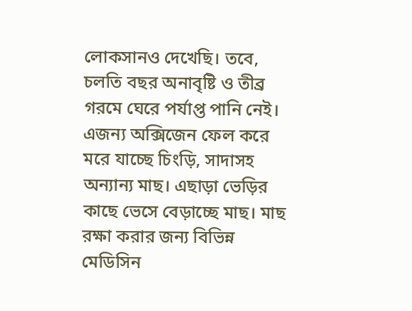লোকসানও দেখেছি। তবে, চলতি বছর অনাবৃষ্টি ও তীব্র গরমে ঘেরে পর্যাপ্ত পানি নেই। এজন্য অক্সিজেন ফেল করে মরে যাচ্ছে চিংড়ি, সাদাসহ অন্যান্য মাছ। এছাড়া ভেড়ির কাছে ভেসে বেড়াচ্ছে মাছ। মাছ রক্ষা করার জন্য বিভিন্ন মেডিসিন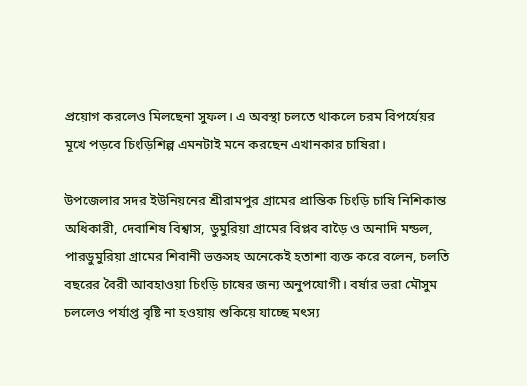প্রয়োগ করলেও মিলছেনা সুফল। এ অবস্থা চলতে থাকলে চরম বিপর্যেয়র মূখে পড়বে চিংড়িশিল্প এমনটাই মনে করছেন এখানকার চাষিরা।

উপজেলার সদর ইউনিয়নের শ্রীরামপুর গ্রামের প্রান্তিক চিংড়ি চাষি নিশিকান্ত অধিকারী, দেবাশিষ বিশ্বাস, ডুমুরিয়া গ্রামের বিপ্লব বাড়ৈ ও অনাদি মন্ডল, পারডুমুরিয়া গ্রামের শিবানী ভক্তসহ অনেকেই হতাশা ব্যক্ত করে বলেন, চলতি বছরের বৈরী আবহাওয়া চিংড়ি চাষের জন্য অনুপযোগী। বর্ষার ভরা মৌসুম চললেও পর্যাপ্ত বৃষ্টি না হওয়ায় শুকিয়ে যাচ্ছে মৎস্য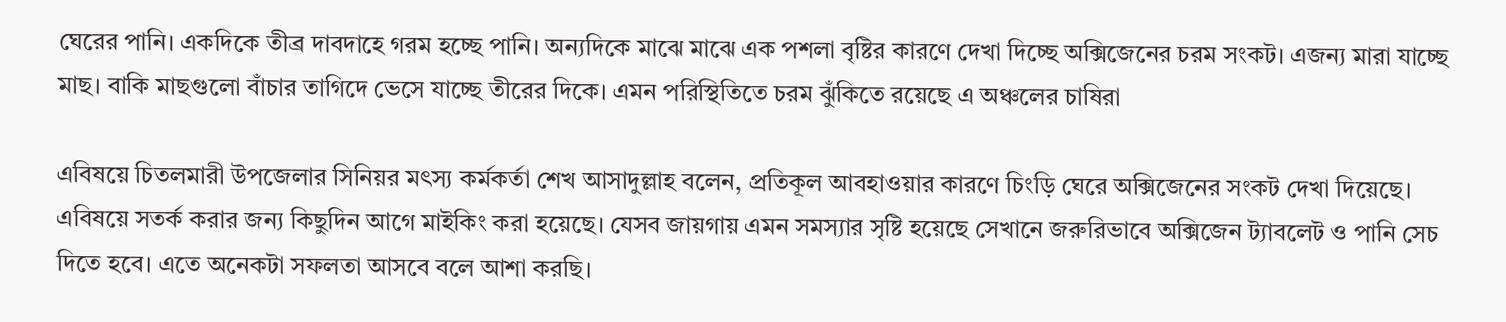ঘেরের পানি। একদিকে তীব্র দাবদাহে গরম হচ্ছে পানি। অন্যদিকে মাঝে মাঝে এক পশলা বৃষ্টির কারণে দেখা দিচ্ছে অক্সিজেনের চরম সংকট। এজন্য মারা যাচ্ছে মাছ। বাকি মাছগুলো বাঁচার তাগিদে ভেসে যাচ্ছে তীরের দিকে। এমন পরিস্থিতিতে চরম ঝুঁকিতে রয়েছে এ অঞ্চলের চাষিরা

এবিষয়ে চিতলমারী উপজেলার সিনিয়র মৎস্য কর্মকর্তা শেখ আসাদুল্লাহ বলেন, প্রতিকূল আবহাওয়ার কারণে চিংড়ি ঘেরে অক্সিজেনের সংকট দেখা দিয়েছে। এবিষয়ে সতর্ক করার জন্য কিছুদিন আগে মাইকিং করা হয়েছে। যেসব জায়গায় এমন সমস্যার সৃষ্টি হয়েছে সেখানে জরুরিভাবে অক্সিজেন ট্যাবলেট ও পানি সেচ দিতে হবে। এতে অনেকটা সফলতা আসবে বলে আশা করছি।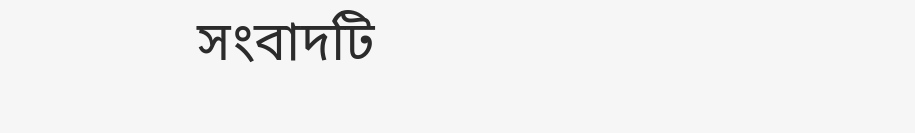সংবাদটি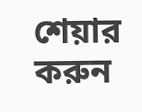শেয়ার করুন